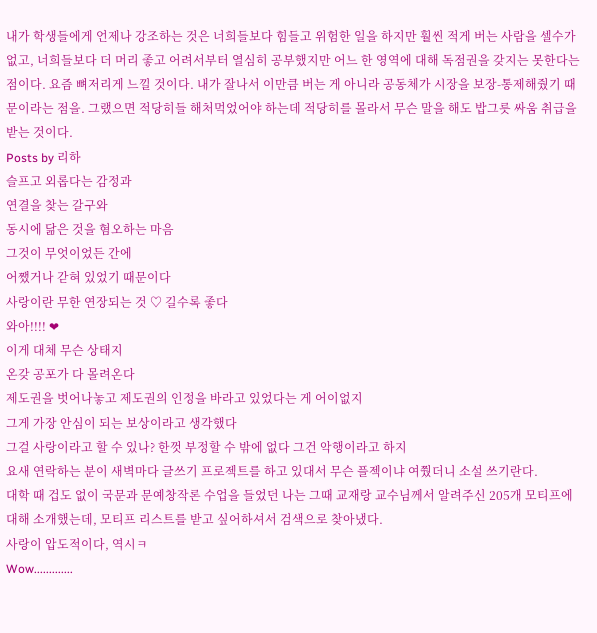내가 학생들에게 언제나 강조하는 것은 너희들보다 힘들고 위험한 일을 하지만 훨씬 적게 버는 사람을 셀수가 없고, 너희들보다 더 머리 좋고 어려서부터 열심히 공부했지만 어느 한 영역에 대해 독점권을 갖지는 못한다는 점이다. 요즘 뼈저리게 느낄 것이다. 내가 잘나서 이만큼 버는 게 아니라 공동체가 시장을 보장-통제해줬기 때문이라는 점을. 그랬으면 적당히들 해처먹었어야 하는데 적당히를 몰라서 무슨 말을 해도 밥그릇 싸움 취급을 받는 것이다.
Posts by 리하
슬프고 외롭다는 감정과
연결을 찾는 갈구와
동시에 닮은 것을 혐오하는 마음
그것이 무엇이었든 간에
어쨌거나 갇혀 있었기 때문이다
사랑이란 무한 연장되는 것 ♡ 길수록 좋다
와아!!!! ❤
이게 대체 무슨 상태지
온갖 공포가 다 몰려온다
제도권을 벗어나놓고 제도권의 인정을 바라고 있었다는 게 어이없지
그게 가장 안심이 되는 보상이라고 생각했다
그걸 사랑이라고 할 수 있나? 한껏 부정할 수 밖에 없다 그건 악행이라고 하지
요새 연락하는 분이 새벽마다 글쓰기 프로젝트를 하고 있대서 무슨 플젝이냐 여쭸더니 소설 쓰기란다.
대학 때 겁도 없이 국문과 문예창작론 수업을 들었던 나는 그때 교재랑 교수님께서 알려주신 205개 모티프에 대해 소개했는데, 모티프 리스트를 받고 싶어하셔서 검색으로 찾아냈다.
사랑이 압도적이다, 역시ㅋ
Wow.............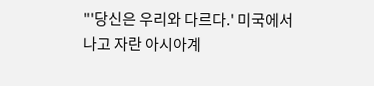"'당신은 우리와 다르다.' 미국에서 나고 자란 아시아계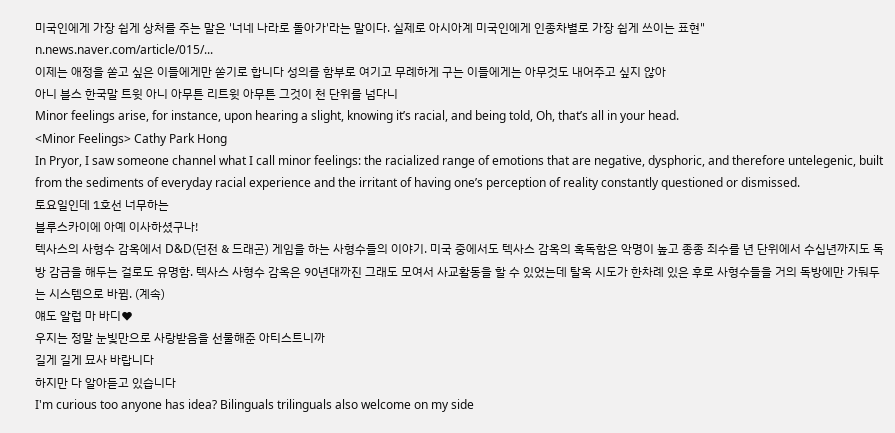미국인에게 가장 쉽게 상처를 주는 말은 '너네 나라로 돌아가'라는 말이다. 실제로 아시아계 미국인에게 인종차별로 가장 쉽게 쓰이는 표현"
n.news.naver.com/article/015/...
이제는 애정을 쏟고 싶은 이들에게만 쏟기로 합니다 성의를 함부로 여기고 무례하게 구는 이들에게는 아무것도 내어주고 싶지 않아
아니 블스 한국말 트윗 아니 아무튼 리트윗 아무튼 그것이 천 단위를 넘다니
Minor feelings arise, for instance, upon hearing a slight, knowing it’s racial, and being told, Oh, that’s all in your head.
<Minor Feelings> Cathy Park Hong
In Pryor, I saw someone channel what I call minor feelings: the racialized range of emotions that are negative, dysphoric, and therefore untelegenic, built from the sediments of everyday racial experience and the irritant of having one’s perception of reality constantly questioned or dismissed.
토요일인데 1호선 너무하는
블루스카이에 아예 이사하셨구나!
텍사스의 사형수 감옥에서 D&D(던전 & 드래곤) 게임을 하는 사형수들의 이야기. 미국 중에서도 텍사스 감옥의 혹독함은 악명이 높고 종종 죄수를 년 단위에서 수십년까지도 독방 감금을 해두는 걸로도 유명함. 텍사스 사형수 감옥은 90년대까진 그래도 모여서 사교활동을 할 수 있었는데 탈옥 시도가 한차례 있은 후로 사형수들을 거의 독방에만 가둬두는 시스템으로 바뀜. (계속)
얘도 알럽 마 바디♥
우지는 정말 눈빛만으로 사랑받음을 선물해준 아티스트니까
길게 길게 묘사 바랍니다
하지만 다 알아듣고 있습니다
I'm curious too anyone has idea? Bilinguals trilinguals also welcome on my side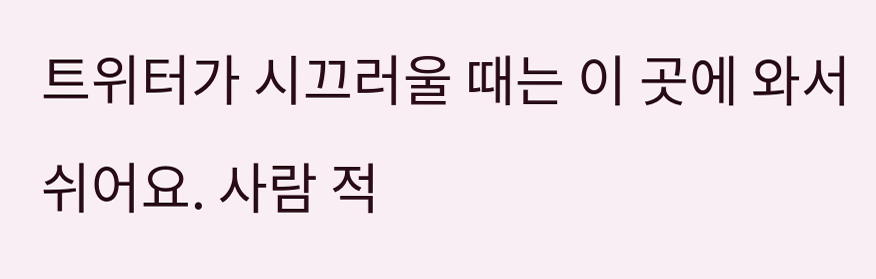트위터가 시끄러울 때는 이 곳에 와서 쉬어요. 사람 적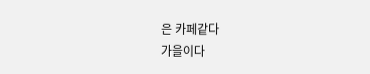은 카페같다
가을이다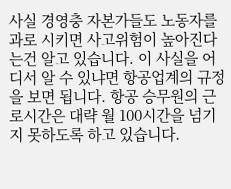사실 경영충 자본가들도 노동자를 과로 시키면 사고위험이 높아진다는건 알고 있습니다. 이 사실을 어디서 알 수 있냐면 항공업계의 규정을 보면 됩니다. 항공 승무원의 근로시간은 대략 월 100시간을 넘기지 못하도록 하고 있습니다.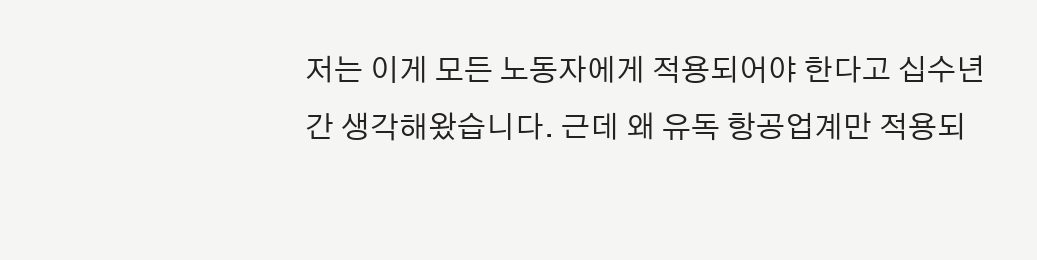저는 이게 모든 노동자에게 적용되어야 한다고 십수년간 생각해왔습니다. 근데 왜 유독 항공업계만 적용되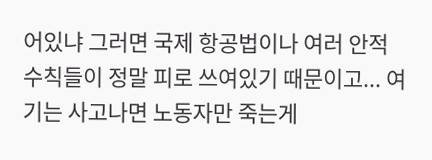어있냐 그러면 국제 항공법이나 여러 안적 수칙들이 정말 피로 쓰여있기 때문이고... 여기는 사고나면 노동자만 죽는게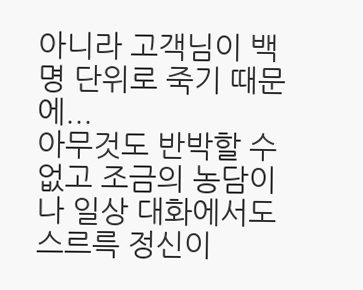아니라 고객님이 백명 단위로 죽기 때문에...
아무것도 반박할 수 없고 조금의 농담이나 일상 대화에서도 스르륵 정신이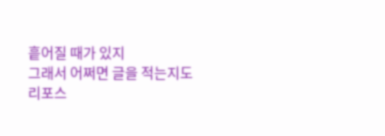흩어질 때가 있지
그래서 어쩌면 글을 적는지도
리포스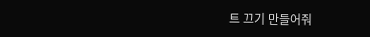트 끄기 만들어줘